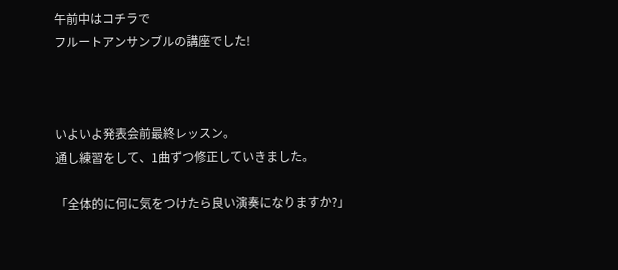午前中はコチラで
フルートアンサンブルの講座でした!



いよいよ発表会前最終レッスン。
通し練習をして、1曲ずつ修正していきました。

「全体的に何に気をつけたら良い演奏になりますか?」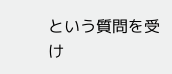という質問を受け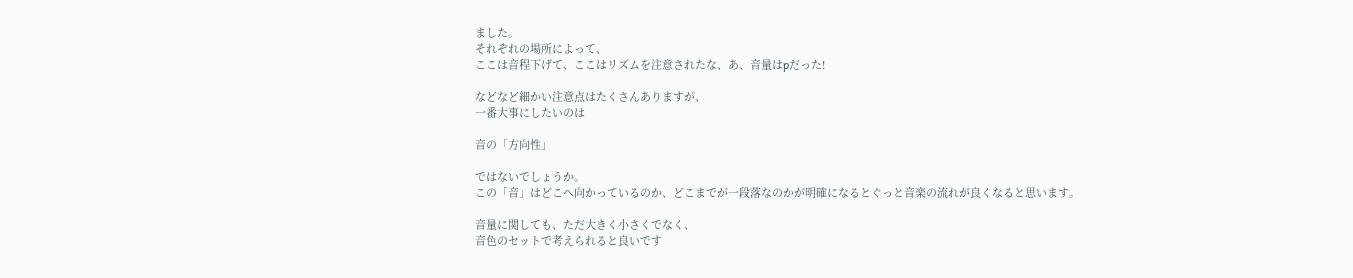ました。
それぞれの場所によって、
ここは音程下げて、ここはリズムを注意されたな、あ、音量はpだった!

などなど細かい注意点はたくさんありますが、
一番大事にしたいのは

音の「方向性」

ではないでしょうか。
この「音」はどこへ向かっているのか、どこまでが一段落なのかが明確になるとぐっと音楽の流れが良くなると思います。

音量に関しても、ただ大きく小さくでなく、
音色のセットで考えられると良いです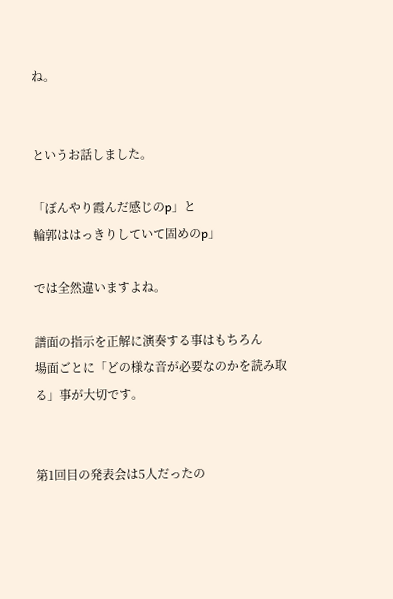ね。


というお話しました。

「ぼんやり霞んだ感じのp」と
輪郭ははっきりしていて固めのp」

では全然違いますよね。

譜面の指示を正解に演奏する事はもちろん
場面ごとに「どの様な音が必要なのかを読み取る」事が大切です。


第1回目の発表会は5人だったの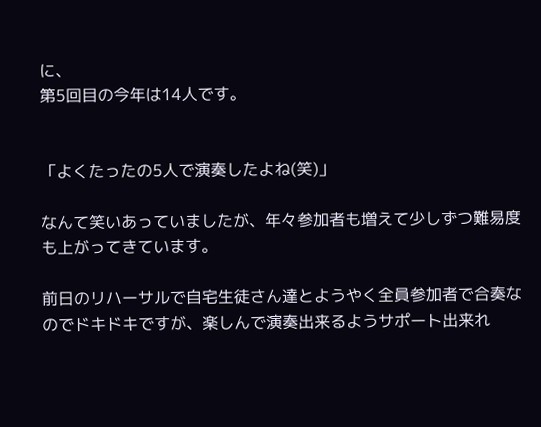に、
第5回目の今年は14人です。


「よくたったの5人で演奏したよね(笑)」

なんて笑いあっていましたが、年々参加者も増えて少しずつ難易度も上がってきています。

前日のリハーサルで自宅生徒さん達とようやく全員参加者で合奏なのでドキドキですが、楽しんで演奏出来るようサポート出来れ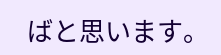ばと思います。